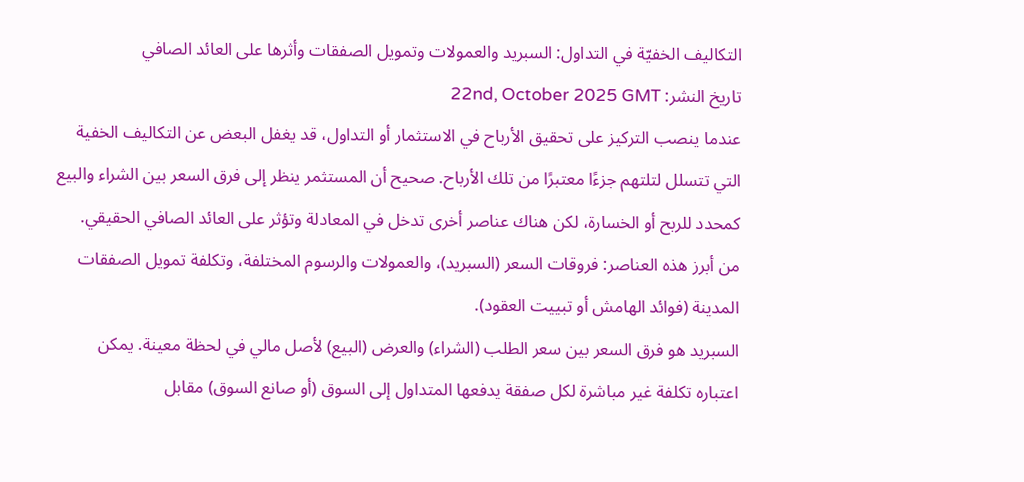التكاليف الخفيّة في التداول: السبريد والعمولات وتمويل الصفقات وأثرها على العائد الصافي
تاريخ النشر: 22nd, October 2025 GMT
عندما ينصب التركيز على تحقيق الأرباح في الاستثمار أو التداول، قد يغفل البعض عن التكاليف الخفية التي تتسلل لتلتهم جزءًا معتبرًا من تلك الأرباح. صحيح أن المستثمر ينظر إلى فرق السعر بين الشراء والبيع كمحدد للربح أو الخسارة، لكن هناك عناصر أخرى تدخل في المعادلة وتؤثر على العائد الصافي الحقيقي. من أبرز هذه العناصر: فروقات السعر (السبريد)، والعمولات والرسوم المختلفة، وتكلفة تمويل الصفقات المدينة (فوائد الهامش أو تبييت العقود).
السبريد هو فرق السعر بين سعر الطلب (الشراء) والعرض (البيع) لأصل مالي في لحظة معينة. يمكن اعتباره تكلفة غير مباشرة لكل صفقة يدفعها المتداول إلى السوق (أو صانع السوق) مقابل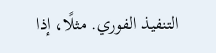التنفيذ الفوري. مثلًا، إذا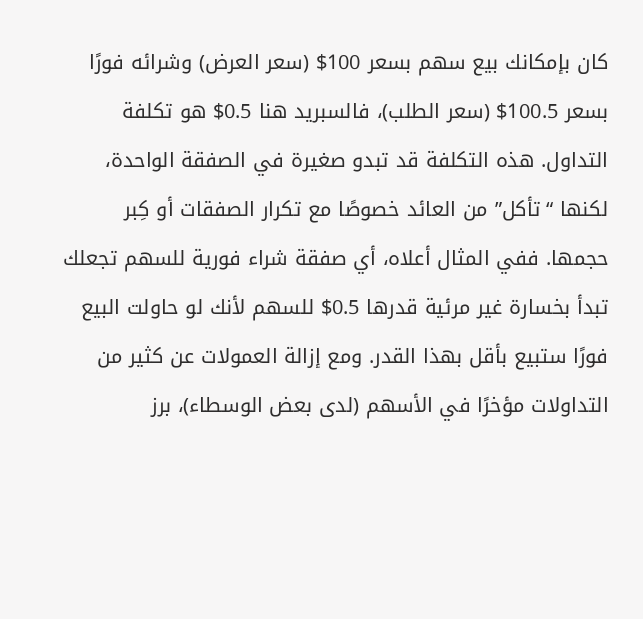كان بإمكانك بيع سهم بسعر 100$ (سعر العرض) وشرائه فورًا بسعر 100.5$ (سعر الطلب)، فالسبريد هنا 0.5$ هو تكلفة التداول. هذه التكلفة قد تبدو صغيرة في الصفقة الواحدة، لكنها “تأكل” من العائد خصوصًا مع تكرار الصفقات أو كِبر حجمها. ففي المثال أعلاه، أي صفقة شراء فورية للسهم تجعلك تبدأ بخسارة غير مرئية قدرها 0.5$ للسهم لأنك لو حاولت البيع فورًا ستبيع بأقل بهذا القدر. ومع إزالة العمولات عن كثير من التداولات مؤخرًا في الأسهم (لدى بعض الوسطاء)، برز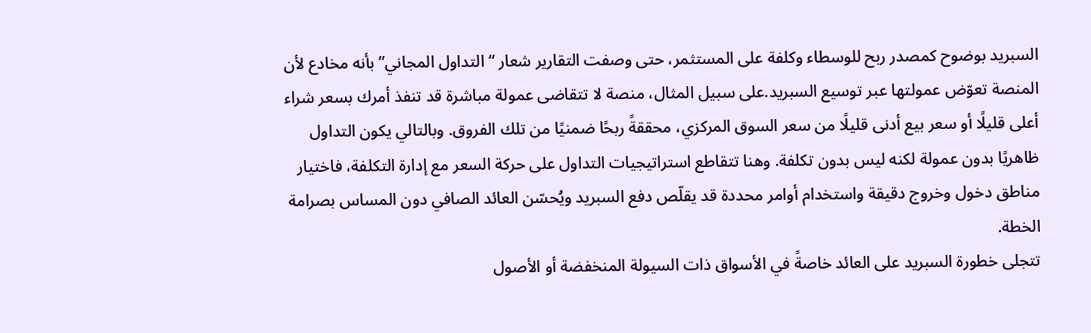السبريد بوضوح كمصدر ربح للوسطاء وكلفة على المستثمر، حتى وصفت التقارير شعار “التداول المجاني” بأنه مخادع لأن المنصة تعوّض عمولتها عبر توسيع السبريد.على سبيل المثال، منصة لا تتقاضى عمولة مباشرة قد تنفذ أمرك بسعر شراء أعلى قليلًا أو سعر بيع أدنى قليلًا من سعر السوق المركزي، محققةً ربحًا ضمنيًا من تلك الفروق. وبالتالي يكون التداول ظاهريًا بدون عمولة لكنه ليس بدون تكلفة. وهنا تتقاطع استراتيجيات التداول على حركة السعر مع إدارة التكلفة، فاختيار مناطق دخول وخروج دقيقة واستخدام أوامر محددة قد يقلّص دفع السبريد ويُحسّن العائد الصافي دون المساس بصرامة الخطة.
تتجلى خطورة السبريد على العائد خاصةً في الأسواق ذات السيولة المنخفضة أو الأصول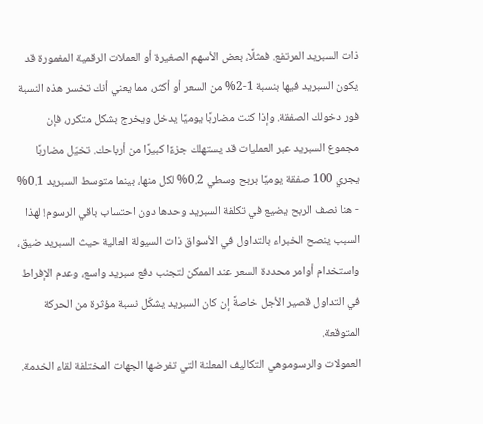ذات السبريد المرتفع. فمثلًا، بعض الأسهم الصغيرة أو العملات الرقمية المغمورة قد يكون السبريد فيها بنسبة 1-2% من السعر أو أكثر، مما يعني أنك تخسر هذه النسبة فور دخولك الصفقة. وإذا كنت مضاربًا يوميًا يدخل ويخرج بشكل متكرر، فإن مجموع السبريد عبر العمليات قد يستهلك جزءًا كبيرًا من أرباحك. تخيّل مضاربًا يجري 100 صفقة يوميًا بربح وسطي 0.2% لكل منها، بينما متوسط السبريد 0.1% - هنا نصف الربح يضيع في تكلفة السبريد وحدها دون احتساب باقي الرسوم! لهذا السبب ينصح الخبراء بالتداول في الأسواق ذات السيولة العالية حيث السبريد ضيق، واستخدام أوامر محددة السعر عند الممكن لتجنب دفع سبريد واسع، وعدم الإفراط في التداول قصير الأجل خاصةً إن كان السبريد يشكّل نسبة مؤثرة من الحركة المتوقعة.
العمولات والرسوموهي التكاليف المعلنة التي تفرضها الجهات المختلفة لقاء الخدمة.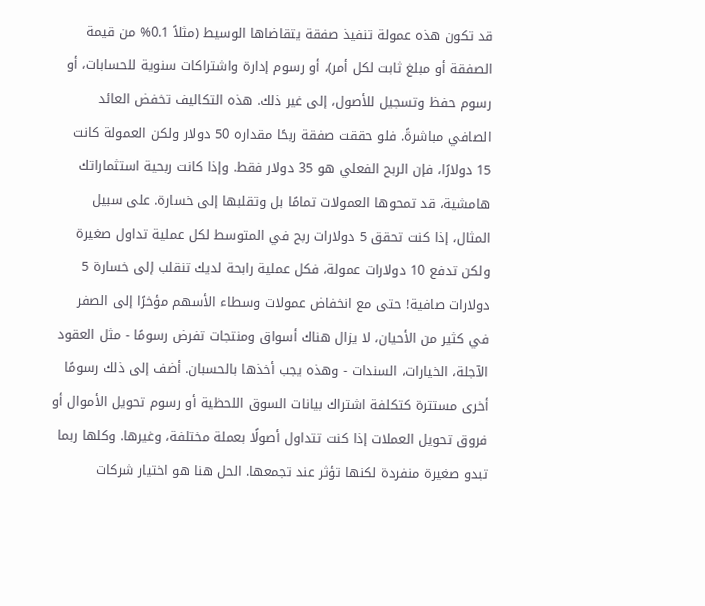قد تكون هذه عمولة تنفيذ صفقة يتقاضاها الوسيط (مثلاً 0.1% من قيمة الصفقة أو مبلغ ثابت لكل أمر)، أو رسوم إدارة واشتراكات سنوية للحسابات، أو رسوم حفظ وتسجيل للأصول، إلى غير ذلك. هذه التكاليف تخفض العائد الصافي مباشرةً. فلو حققت صفقة ربحًا مقداره 50 دولار ولكن العمولة كانت 15 دولارًا، فإن الربح الفعلي هو 35 دولار فقط. وإذا كانت ربحية استثماراتك هامشية، قد تمحوها العمولات تمامًا بل وتقلبها إلى خسارة. على سبيل المثال، إذا كنت تحقق 5 دولارات ربح في المتوسط لكل عملية تداول صغيرة ولكن تدفع 10 دولارات عمولة، فكل عملية رابحة لديك تنقلب إلى خسارة 5 دولارات صافية! حتى مع انخفاض عمولات وسطاء الأسهم مؤخرًا إلى الصفر في كثير من الأحيان، لا يزال هناك أسواق ومنتجات تفرض رسومًا - مثل العقود الآجلة، الخيارات، السندات - وهذه يجب أخذها بالحسبان. أضف إلى ذلك رسومًا أخرى مستترة كتكلفة اشتراك بيانات السوق اللحظية أو رسوم تحويل الأموال أو فروق تحويل العملات إذا كنت تتداول أصولًا بعملة مختلفة، وغيرها. وكلها ربما تبدو صغيرة منفردة لكنها تؤثر عند تجمعها. الحل هنا هو اختيار شركات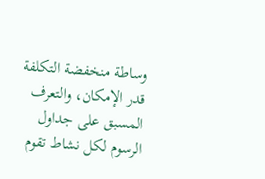وساطة منخفضة التكلفة قدر الإمكان، والتعرف المسبق على جداول الرسوم لكل نشاط تقوم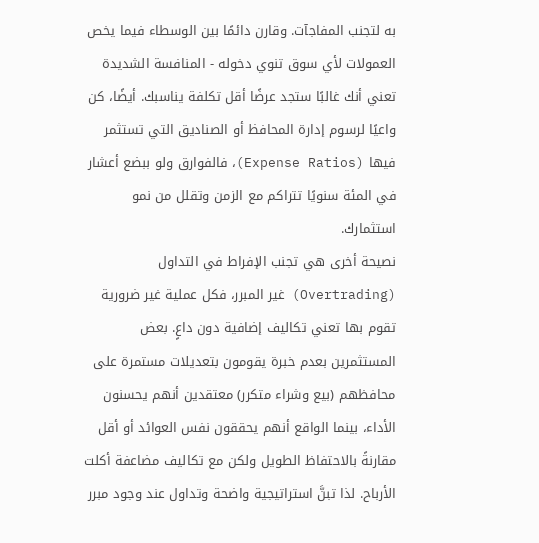به لتجنب المفاجآت. وقارن دائمًا بين الوسطاء فيما يخص العمولات لأي سوق تنوي دخوله - المنافسة الشديدة تعني أنك غالبًا ستجد عرضًا أقل تكلفة يناسبك. أيضًا، كن واعيًا لرسوم إدارة المحافظ أو الصناديق التي تستثمر فيها (Expense Ratios)، فالفوارق ولو ببضع أعشار في المئة سنويًا تتراكم مع الزمن وتقلل من نمو استثمارك.
نصيحة أخرى هي تجنب الإفراط في التداول (Overtrading) غير المبرر، فكل عملية غير ضرورية تقوم بها تعني تكاليف إضافية دون داعٍ. بعض المستثمرين بعدم خبرة يقومون بتعديلات مستمرة على محافظهم (بيع وشراء متكرر) معتقدين أنهم يحسنون الأداء، بينما الواقع أنهم يحققون نفس العوائد أو أقل مقارنةً بالاحتفاظ الطويل ولكن مع تكاليف مضاعفة أكلت الأرباح. لذا تبنَّ استراتيجية واضحة وتداول عند وجود مبرر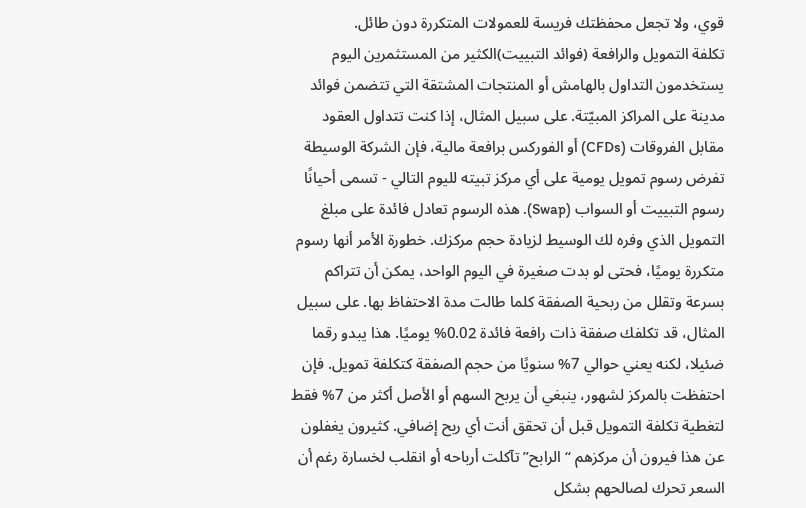قوي، ولا تجعل محفظتك فريسة للعمولات المتكررة دون طائل.
تكلفة التمويل والرافعة (فوائد التبييت)الكثير من المستثمرين اليوم يستخدمون التداول بالهامش أو المنتجات المشتقة التي تتضمن فوائد مدينة على المراكز المبيّتة. على سبيل المثال، إذا كنت تتداول العقود مقابل الفروقات (CFDs) أو الفوركس برافعة مالية، فإن الشركة الوسيطة تفرض رسوم تمويل يومية على أي مركز تبيته لليوم التالي - تسمى أحيانًا رسوم التبييت أو السواب (Swap). هذه الرسوم تعادل فائدة على مبلغ التمويل الذي وفره لك الوسيط لزيادة حجم مركزك. خطورة الأمر أنها رسوم متكررة يوميًا، فحتى لو بدت صغيرة في اليوم الواحد، يمكن أن تتراكم بسرعة وتقلل من ربحية الصفقة كلما طالت مدة الاحتفاظ بها. على سبيل المثال، قد تكلفك صفقة ذات رافعة فائدة 0.02% يوميًا. هذا يبدو رقما ضئيلا، لكنه يعني حوالي 7% سنويًا من حجم الصفقة كتكلفة تمويل. فإن احتفظت بالمركز لشهور، ينبغي أن يربح السهم أو الأصل أكثر من 7% فقط لتغطية تكلفة التمويل قبل أن تحقق أنت أي ربح إضافي. كثيرون يغفلون عن هذا فيرون أن مركزهم “الرابح” تآكلت أرباحه أو انقلب لخسارة رغم أن السعر تحرك لصالحهم بشكل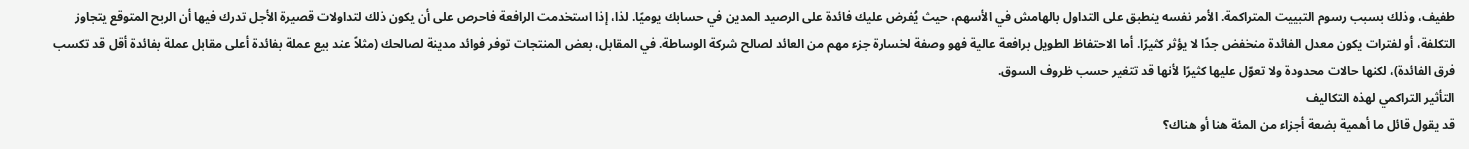طفيف، وذلك بسبب رسوم التبييت المتراكمة. الأمر نفسه ينطبق على التداول بالهامش في الأسهم، حيث يُفرض عليك فائدة على الرصيد المدين في حسابك يوميًا. لذا، إذا استخدمت الرافعة فاحرص على أن يكون ذلك لتداولات قصيرة الأجل تدرك فيها أن الربح المتوقع يتجاوز التكلفة، أو لفترات يكون معدل الفائدة منخفض جدًا لا يؤثر كثيرًا. أما الاحتفاظ الطويل برافعة عالية فهو وصفة لخسارة جزء مهم من العائد لصالح شركة الوساطة. في المقابل، بعض المنتجات توفر فوائد مدينة لصالحك (مثلاً عند بيع عملة بفائدة أعلى مقابل عملة بفائدة أقل قد تكسب فرق الفائدة)، لكنها حالات محدودة ولا تعوّل عليها كثيرًا لأنها قد تتغير حسب ظروف السوق.
التأثير التراكمي لهذه التكاليف
قد يقول قائل ما أهمية بضعة أجزاء من المئة هنا أو هناك؟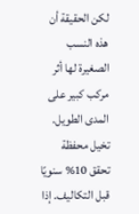لكن الحقيقة أن هذه النسب الصغيرة لها أثر مركب كبير على المدى الطويل. تخيل محفظة تحقق 10% سنويًا قبل التكاليف. إذا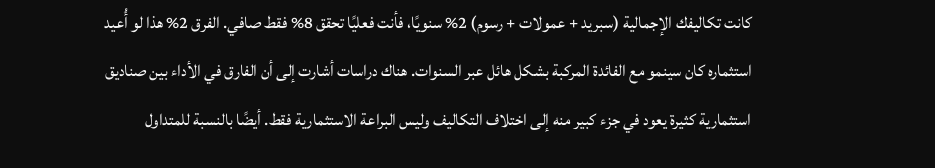كانت تكاليفك الإجمالية (سبريد + عمولات + رسوم) 2% سنويًا، فأنت فعليًا تحقق 8% فقط صافي. الفرق 2% هذا لو أُعيد استثماره كان سينمو مع الفائدة المركبة بشكل هائل عبر السنوات. هناك دراسات أشارت إلى أن الفارق في الأداء بين صناديق استثمارية كثيرة يعود في جزء كبير منه إلى اختلاف التكاليف وليس البراعة الاستثمارية فقط. أيضًا بالنسبة للمتداول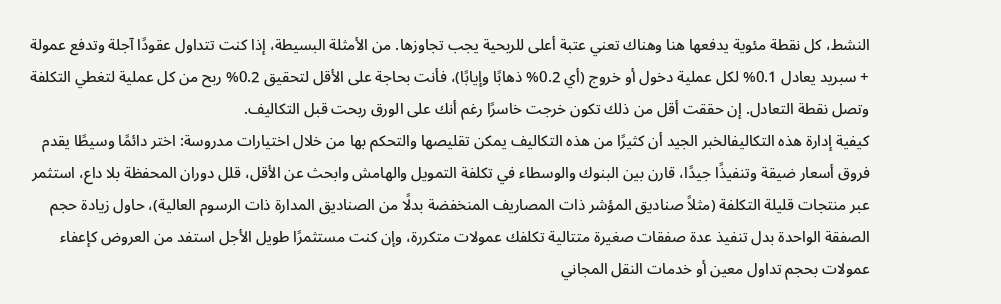النشط، كل نقطة مئوية يدفعها هنا وهناك تعني عتبة أعلى للربحية يجب تجاوزها. من الأمثلة البسيطة، إذا كنت تتداول عقودًا آجلة وتدفع عمولة + سبريد يعادل 0.1% لكل عملية دخول أو خروج (أي 0.2% ذهابًا وإيابًا)، فأنت بحاجة على الأقل لتحقيق 0.2% ربح من كل عملية لتغطي التكلفة وتصل نقطة التعادل. إن حققت أقل من ذلك تكون خرجت خاسرًا رغم أنك على الورق ربحت قبل التكاليف.
كيفية إدارة هذه التكاليفالخبر الجيد أن كثيرًا من هذه التكاليف يمكن تقليصها والتحكم بها من خلال اختيارات مدروسة: اختر دائمًا وسيطًا يقدم فروق أسعار ضيقة وتنفيذًا جيدًا، قارن بين البنوك والوسطاء في تكلفة التمويل والهامش وابحث عن الأقل، قلل دوران المحفظة بلا داع، استثمر عبر منتجات قليلة التكلفة (مثلاً صناديق المؤشر ذات المصاريف المنخفضة بدلًا من الصناديق المدارة ذات الرسوم العالية)، حاول زيادة حجم الصفقة الواحدة بدل تنفيذ عدة صفقات صغيرة متتالية تكلفك عمولات متكررة، وإن كنت مستثمرًا طويل الأجل استفد من العروض كإعفاء عمولات بحجم تداول معين أو خدمات النقل المجاني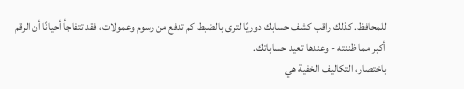للمحافظ. كذلك راقب كشف حسابك دوريًا لترى بالضبط كم تدفع من رسوم وعمولات، فقد تتفاجأ أحيانًا أن الرقم أكبر مما ظننته - وعندها تعيد حساباتك.
باختصار، التكاليف الخفية هي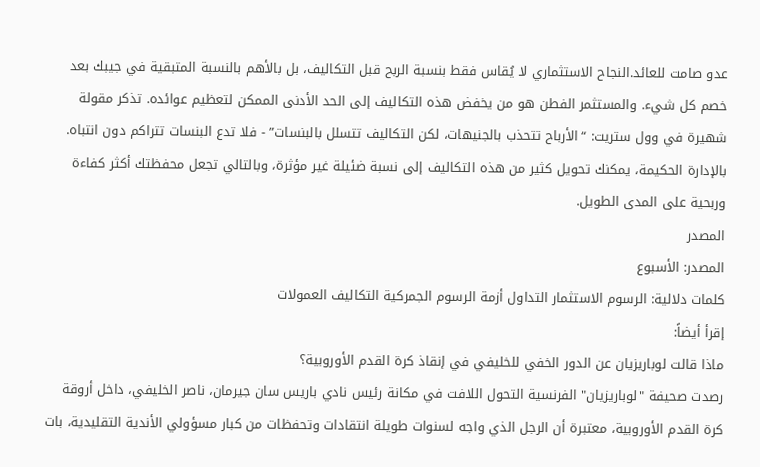عدو صامت للعائد.النجاح الاستثماري لا يُقاس فقط بنسبة الربح قبل التكاليف، بل بالأهم بالنسبة المتبقية في جيبك بعد خصم كل شيء. والمستثمر الفطن هو من يخفض هذه التكاليف إلى الحد الأدنى الممكن لتعظيم عوائده. تذكر مقولة شهيرة في وول ستريت: “الأرباح تتحذب بالجنيهات، لكن التكاليف تتسلل بالبنسات” - فلا تدع البنسات تتراكم دون انتباه. بالإدارة الحكيمة، يمكنك تحويل كثير من هذه التكاليف إلى نسبة ضئيلة غير مؤثرة، وبالتالي تجعل محفظتك أكثر كفاءة وربحية على المدى الطويل.
المصدر
المصدر: الأسبوع
كلمات دلالية: الرسوم الاستثمار التداول أزمة الرسوم الجمركية التكاليف العمولات
إقرأ أيضاً:
ماذا قالت لوباريزيان عن الدور الخفي للخليفي في إنقاذ كرة القدم الأوروبية؟
رصدت صحيفة "لوباريزيان" الفرنسية التحول اللافت في مكانة رئيس نادي باريس سان جيرمان، ناصر الخليفي، داخل أروقة كرة القدم الأوروبية، معتبرة أن الرجل الذي واجه لسنوات طويلة انتقادات وتحفظات من كبار مسؤولي الأندية التقليدية، بات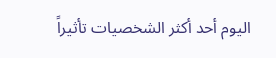اليوم أحد أكثر الشخصيات تأثيراً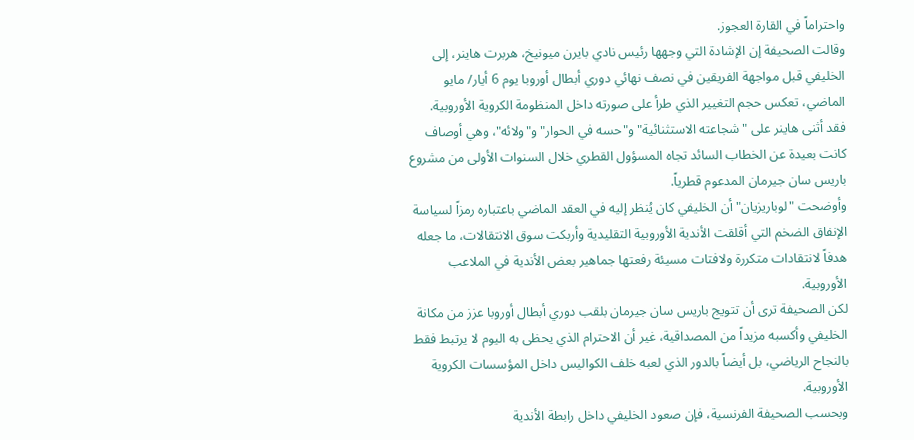واحتراماً في القارة العجوز.
وقالت الصحيفة إن الإشادة التي وجهها رئيس نادي بايرن ميونيخ، هربرت هاينر، إلى الخليفي قبل مواجهة الفريقين في نصف نهائي دوري أبطال أوروبا يوم 6 أيار/ مايو الماضي، تعكس حجم التغيير الذي طرأ على صورته داخل المنظومة الكروية الأوروبية.
فقد أثنى هاينر على "شجاعته الاستثنائية" و"حسه في الحوار" و"ولائه"، وهي أوصاف كانت بعيدة عن الخطاب السائد تجاه المسؤول القطري خلال السنوات الأولى من مشروع باريس سان جيرمان المدعوم قطرياً.
وأوضحت "لوباريزيان" أن الخليفي كان يُنظر إليه في العقد الماضي باعتباره رمزاً لسياسة الإنفاق الضخم التي أقلقت الأندية الأوروبية التقليدية وأربكت سوق الانتقالات، ما جعله هدفاً لانتقادات متكررة ولافتات مسيئة رفعتها جماهير بعض الأندية في الملاعب الأوروبية.
لكن الصحيفة ترى أن تتويج باريس سان جيرمان بلقب دوري أبطال أوروبا عزز من مكانة الخليفي وأكسبه مزيداً من المصداقية، غير أن الاحترام الذي يحظى به اليوم لا يرتبط فقط بالنجاح الرياضي، بل أيضاً بالدور الذي لعبه خلف الكواليس داخل المؤسسات الكروية الأوروبية.
وبحسب الصحيفة الفرنسية، فإن صعود الخليفي داخل رابطة الأندية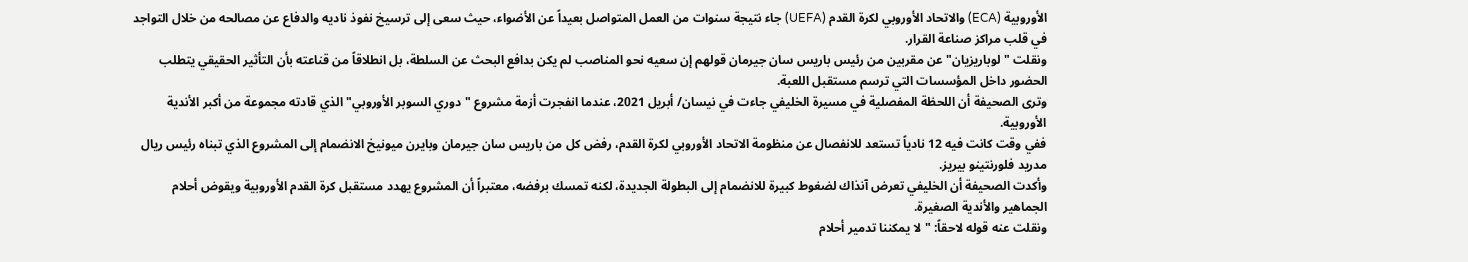الأوروبية (ECA) والاتحاد الأوروبي لكرة القدم (UEFA) جاء نتيجة سنوات من العمل المتواصل بعيداً عن الأضواء، حيث سعى إلى ترسيخ نفوذ ناديه والدفاع عن مصالحه من خلال التواجد في قلب مراكز صناعة القرار.
ونقلت "لوباريزيان" عن مقربين من رئيس باريس سان جيرمان قولهم إن سعيه نحو المناصب لم يكن بدافع البحث عن السلطة، بل انطلاقاً من قناعته بأن التأثير الحقيقي يتطلب الحضور داخل المؤسسات التي ترسم مستقبل اللعبة.
وترى الصحيفة أن اللحظة المفصلية في مسيرة الخليفي جاءت في نيسان/ أبريل 2021، عندما انفجرت أزمة مشروع "دوري السوبر الأوروبي" الذي قادته مجموعة من أكبر الأندية الأوروبية.
ففي وقت كانت فيه 12 نادياً تستعد للانفصال عن منظومة الاتحاد الأوروبي لكرة القدم، رفض كل من باريس سان جيرمان وبايرن ميونيخ الانضمام إلى المشروع الذي تبناه رئيس ريال مدريد فلورنتينو بيريز.
وأكدت الصحيفة أن الخليفي تعرض آنذاك لضغوط كبيرة للانضمام إلى البطولة الجديدة، لكنه تمسك برفضه، معتبراً أن المشروع يهدد مستقبل كرة القدم الأوروبية ويقوض أحلام الجماهير والأندية الصغيرة.
ونقلت عنه قوله لاحقاً: "لا يمكننا تدمير أحلام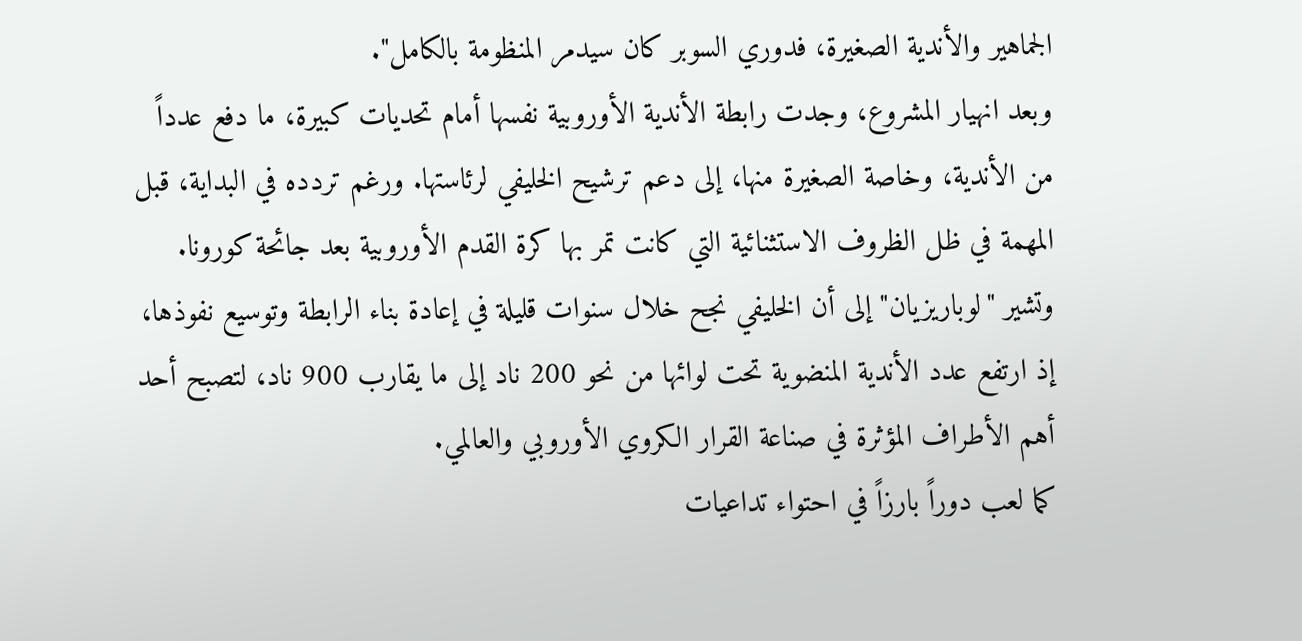الجماهير والأندية الصغيرة، فدوري السوبر كان سيدمر المنظومة بالكامل".
وبعد انهيار المشروع، وجدت رابطة الأندية الأوروبية نفسها أمام تحديات كبيرة، ما دفع عدداً من الأندية، وخاصة الصغيرة منها، إلى دعم ترشيح الخليفي لرئاستها. ورغم تردده في البداية، قبل المهمة في ظل الظروف الاستثنائية التي كانت تمر بها كرة القدم الأوروبية بعد جائحة كورونا.
وتشير "لوباريزيان" إلى أن الخليفي نجح خلال سنوات قليلة في إعادة بناء الرابطة وتوسيع نفوذها، إذ ارتفع عدد الأندية المنضوية تحت لوائها من نحو 200 ناد إلى ما يقارب 900 ناد، لتصبح أحد أهم الأطراف المؤثرة في صناعة القرار الكروي الأوروبي والعالمي.
كما لعب دوراً بارزاً في احتواء تداعيات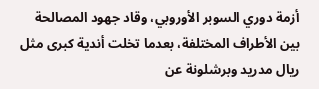أزمة دوري السوبر الأوروبي، وقاد جهود المصالحة بين الأطراف المختلفة، بعدما تخلت أندية كبرى مثل ريال مدريد وبرشلونة عن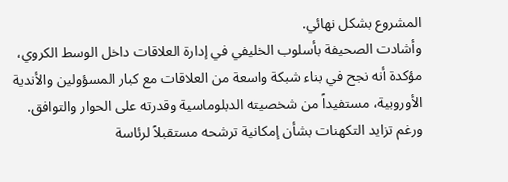المشروع بشكل نهائي.
وأشادت الصحيفة بأسلوب الخليفي في إدارة العلاقات داخل الوسط الكروي، مؤكدة أنه نجح في بناء شبكة واسعة من العلاقات مع كبار المسؤولين والأندية الأوروبية، مستفيداً من شخصيته الدبلوماسية وقدرته على الحوار والتوافق.
ورغم تزايد التكهنات بشأن إمكانية ترشحه مستقبلاً لرئاسة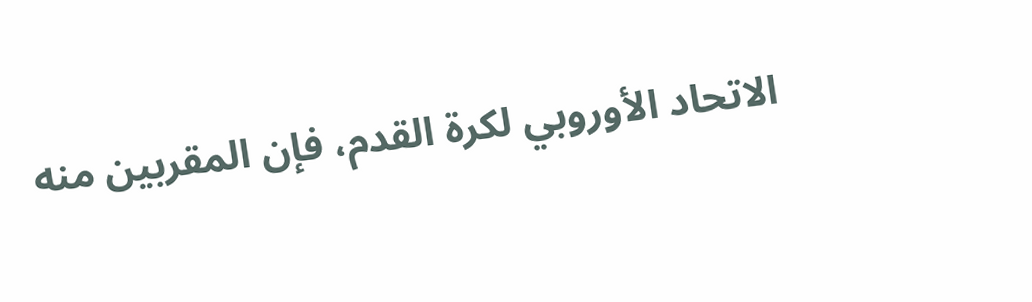الاتحاد الأوروبي لكرة القدم، فإن المقربين منه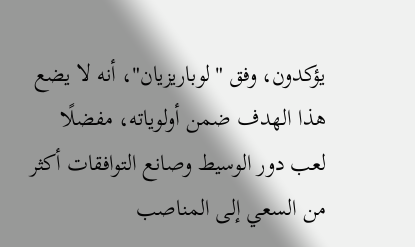يؤكدون، وفق "لوباريزيان"، أنه لا يضع هذا الهدف ضمن أولوياته، مفضلًا لعب دور الوسيط وصانع التوافقات أكثر من السعي إلى المناصب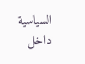السياسية داخل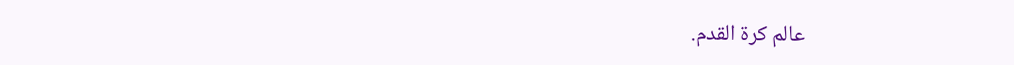عالم كرة القدم.